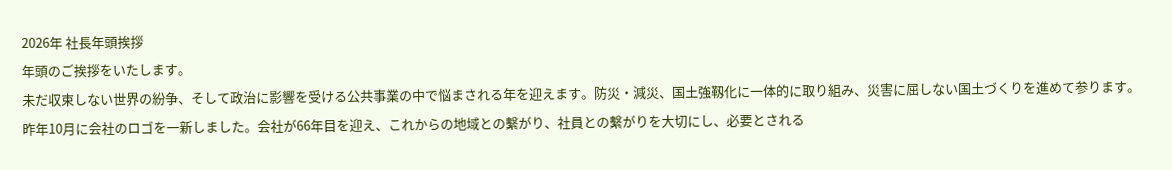2026年 社長年頭挨拶
年頭のご挨拶をいたします。
未だ収束しない世界の紛争、そして政治に影響を受ける公共事業の中で悩まされる年を迎えます。防災・減災、国土強靱化に一体的に取り組み、災害に屈しない国土づくりを進めて参ります。
昨年10月に会社のロゴを一新しました。会社が66年目を迎え、これからの地域との繫がり、社員との繫がりを大切にし、必要とされる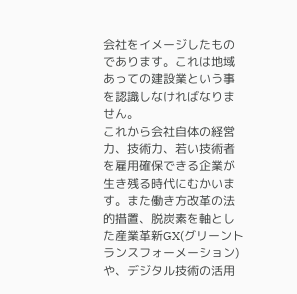会社をイメージしたものであります。これは地域あっての建設業という事を認識しなければなりません。
これから会社自体の経営力、技術力、若い技術者を雇用確保できる企業が生き残る時代にむかいます。また働き方改革の法的措置、脱炭素を軸とした産業革新GX(グリーントランスフォーメーション)や、デジタル技術の活用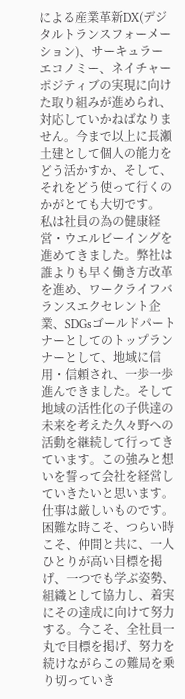による産業革新DX(デジタルトランスフォーメーション)、サーキュラーエコノミー、ネイチャーポジティブの実現に向けた取り組みが進められ、対応していかねばなりません。今まで以上に長瀬土建として個人の能力をどう活かすか、そして、それをどう使って行くのかがとても大切です。
私は社員の為の健康経営・ウエルビーイングを進めてきました。弊社は誰よりも早く働き方改革を進め、ワークライフバランスエクセレント企業、SDGsゴールドパートナーとしてのトップランナーとして、地域に信用・信頼され、一歩一歩進んできました。そして地域の活性化の子供達の未来を考えた久々野への活動を継続して行ってきています。この強みと想いを誓って会社を経営していきたいと思います。
仕事は厳しいものです。困難な時こそ、つらい時こそ、仲間と共に、一人ひとりが高い目標を掲げ、一つでも学ぶ姿勢、組織として協力し、着実にその達成に向けて努力する。今こそ、全社員一丸で目標を掲げ、努力を続けながらこの難局を乗り切っていき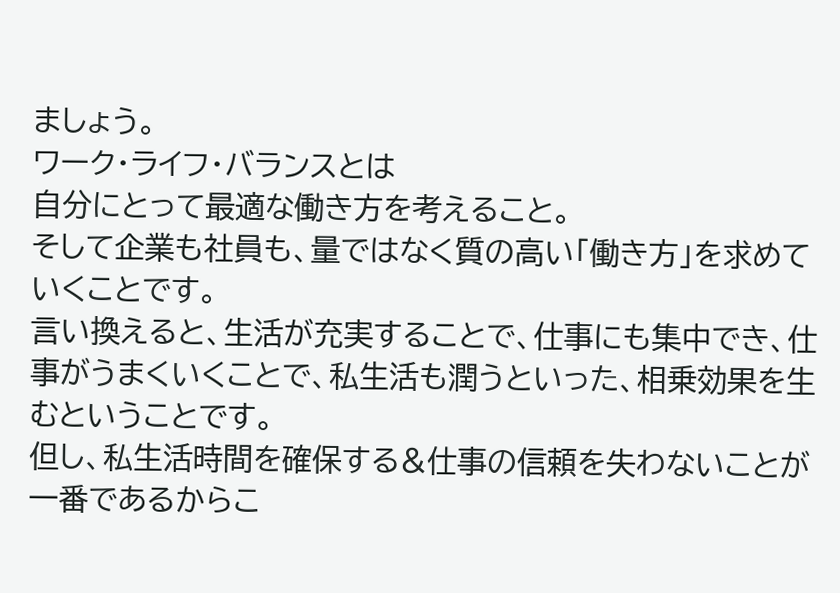ましょう。
ワーク・ライフ・バランスとは
自分にとって最適な働き方を考えること。
そして企業も社員も、量ではなく質の高い「働き方」を求めていくことです。
言い換えると、生活が充実することで、仕事にも集中でき、仕事がうまくいくことで、私生活も潤うといった、相乗効果を生むということです。
但し、私生活時間を確保する&仕事の信頼を失わないことが一番であるからこ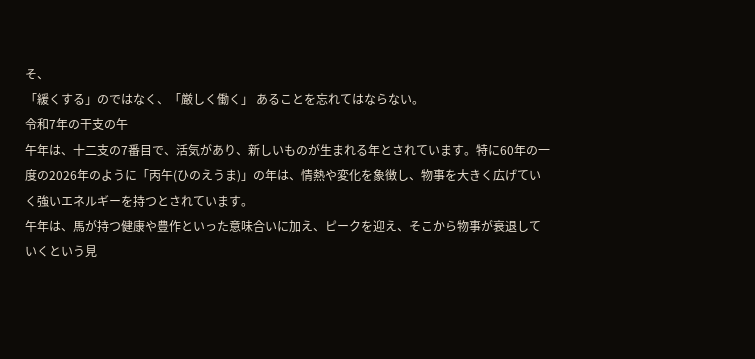そ、
「緩くする」のではなく、「厳しく働く」 あることを忘れてはならない。
令和7年の干支の午
午年は、十二支の7番目で、活気があり、新しいものが生まれる年とされています。特に60年の一度の2026年のように「丙午(ひのえうま)」の年は、情熱や変化を象徴し、物事を大きく広げていく強いエネルギーを持つとされています。
午年は、馬が持つ健康や豊作といった意味合いに加え、ピークを迎え、そこから物事が衰退していくという見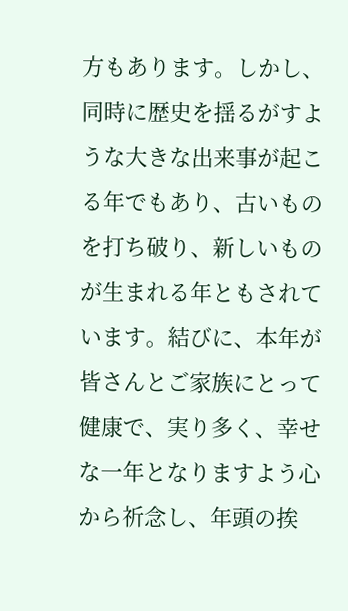方もあります。しかし、同時に歴史を揺るがすような大きな出来事が起こる年でもあり、古いものを打ち破り、新しいものが生まれる年ともされています。結びに、本年が皆さんとご家族にとって健康で、実り多く、幸せな一年となりますよう心から祈念し、年頭の挨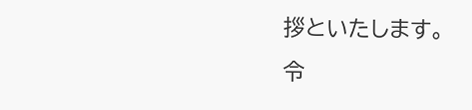拶といたします。
令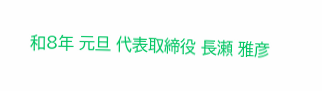和8年 元旦 代表取締役 長瀬 雅彦